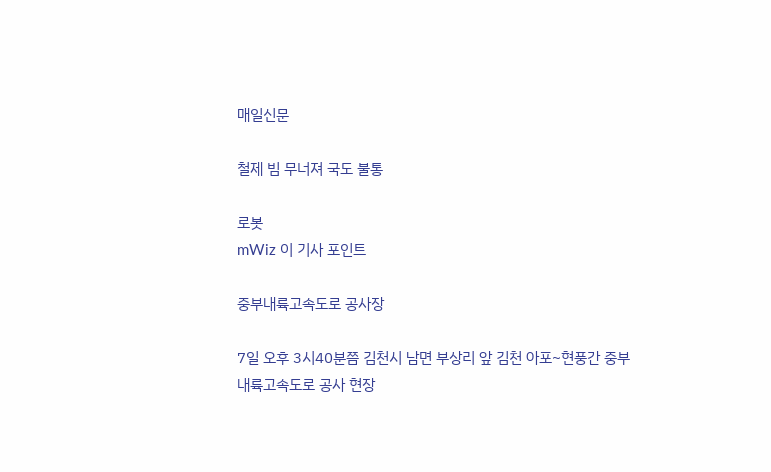매일신문

철제 빔 무너져 국도 불통

로봇
mWiz 이 기사 포인트

중부내륙고속도로 공사장

7일 오후 3시40분쯤 김천시 남면 부상리 앞 김천 아포~현풍간 중부내륙고속도로 공사 현장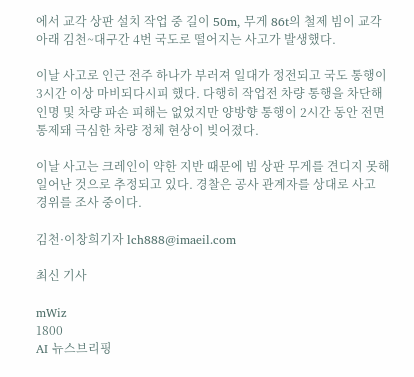에서 교각 상판 설치 작업 중 길이 50m, 무게 86t의 철제 빔이 교각 아래 김천~대구간 4번 국도로 떨어지는 사고가 발생했다.

이날 사고로 인근 전주 하나가 부러져 일대가 정전되고 국도 통행이 3시간 이상 마비되다시피 했다. 다행히 작업전 차량 통행을 차단해 인명 및 차량 파손 피해는 없었지만 양방향 통행이 2시간 동안 전면 통제돼 극심한 차량 정체 현상이 빚어졌다.

이날 사고는 크레인이 약한 지반 때문에 빔 상판 무게를 견디지 못해 일어난 것으로 추정되고 있다. 경찰은 공사 관계자를 상대로 사고 경위를 조사 중이다.

김천·이창희기자 lch888@imaeil.com

최신 기사

mWiz
1800
AI 뉴스브리핑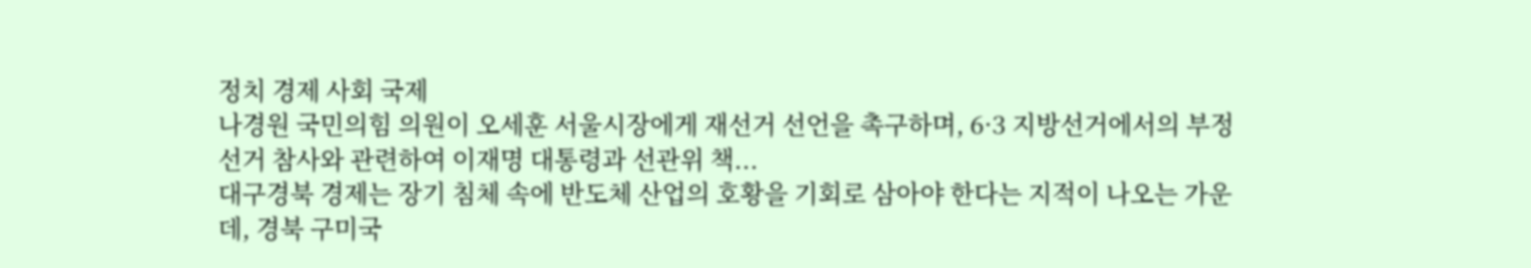정치 경제 사회 국제
나경원 국민의힘 의원이 오세훈 서울시장에게 재선거 선언을 촉구하며, 6·3 지방선거에서의 부정선거 참사와 관련하여 이재명 대통령과 선관위 책...
대구경북 경제는 장기 침체 속에 반도체 산업의 호황을 기회로 삼아야 한다는 지적이 나오는 가운데, 경북 구미국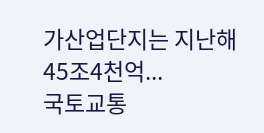가산업단지는 지난해 45조4천억...
국토교통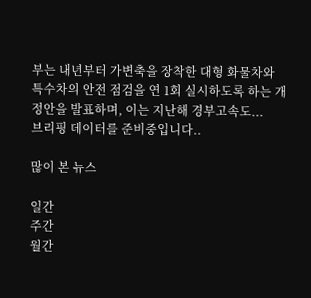부는 내년부터 가변축을 장착한 대형 화물차와 특수차의 안전 점검을 연 1회 실시하도록 하는 개정안을 발표하며, 이는 지난해 경부고속도...
브리핑 데이터를 준비중입니다..

많이 본 뉴스

일간
주간
월간